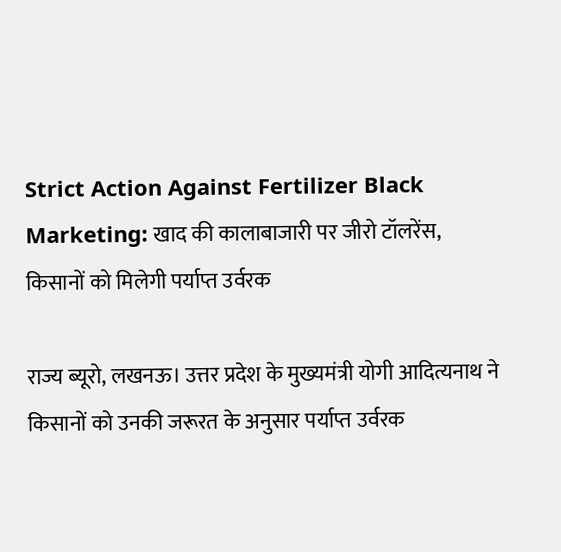Strict Action Against Fertilizer Black Marketing: खाद की कालाबाजारी पर जीरो टॉलरेंस, किसानों को मिलेगी पर्याप्त उर्वरक

राज्य ब्यूरो, लखनऊ। उत्तर प्रदेश के मुख्यमंत्री योगी आदित्यनाथ ने किसानों को उनकी जरूरत के अनुसार पर्याप्त उर्वरक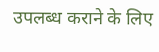उपलब्ध कराने के लिए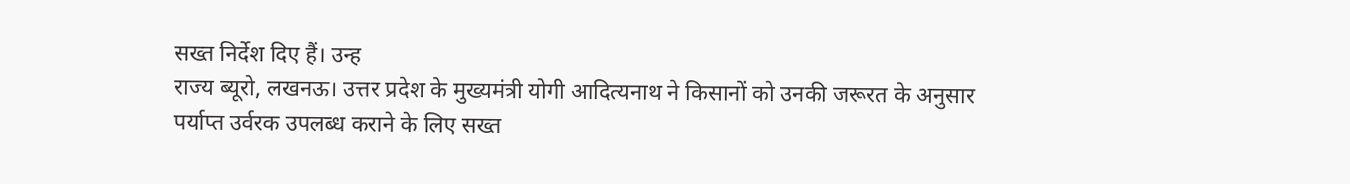सख्त निर्देश दिए हैं। उन्ह
राज्य ब्यूरो, लखनऊ। उत्तर प्रदेश के मुख्यमंत्री योगी आदित्यनाथ ने किसानों को उनकी जरूरत के अनुसार पर्याप्त उर्वरक उपलब्ध कराने के लिए सख्त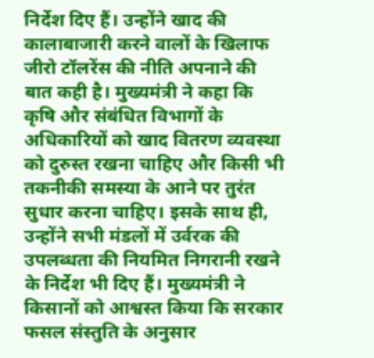निर्देश दिए हैं। उन्होंने खाद की कालाबाजारी करने वालों के खिलाफ जीरो टॉलरेंस की नीति अपनाने की बात कही है। मुख्यमंत्री ने कहा कि कृषि और संबंधित विभागों के अधिकारियों को खाद वितरण व्यवस्था को दुरुस्त रखना चाहिए और किसी भी तकनीकी समस्या के आने पर तुरंत सुधार करना चाहिए। इसके साथ ही, उन्होंने सभी मंडलों में उर्वरक की उपलब्धता की नियमित निगरानी रखने के निर्देश भी दिए हैं। मुख्यमंत्री ने किसानों को आश्वस्त किया कि सरकार फसल संस्तुति के अनुसार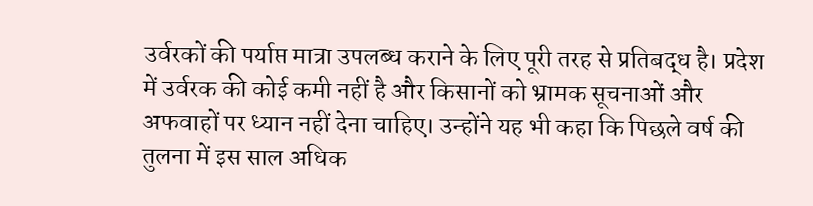उर्वरकों की पर्याप्त मात्रा उपलब्ध कराने के लिए पूरी तरह से प्रतिबद्ध है। प्रदेश में उर्वरक की कोई कमी नहीं है और किसानों को भ्रामक सूचनाओं और अफवाहों पर ध्यान नहीं देना चाहिए। उन्होंने यह भी कहा कि पिछले वर्ष की तुलना में इस साल अधिक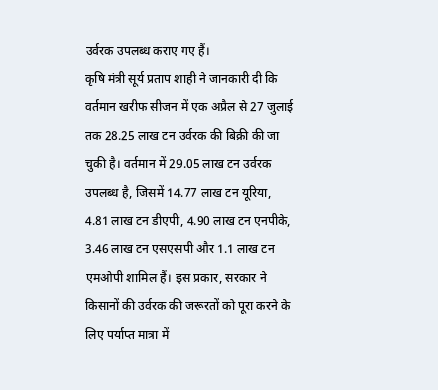उर्वरक उपलब्ध कराए गए हैं।
कृषि मंत्री सूर्य प्रताप शाही ने जानकारी दी कि वर्तमान खरीफ सीजन में एक अप्रैल से 27 जुलाई तक 28.25 लाख टन उर्वरक की बिक्री की जा चुकी है। वर्तमान में 29.05 लाख टन उर्वरक उपलब्ध है, जिसमें 14.77 लाख टन यूरिया, 4.81 लाख टन डीएपी, 4.90 लाख टन एनपीके, 3.46 लाख टन एसएसपी और 1.1 लाख टन एमओपी शामिल हैं। इस प्रकार, सरकार ने किसानों की उर्वरक की जरूरतों को पूरा करने के लिए पर्याप्त मात्रा में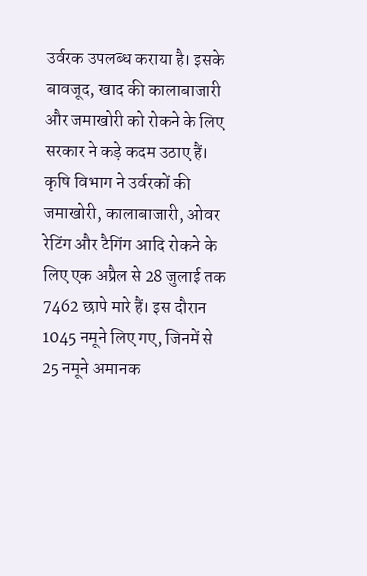उर्वरक उपलब्ध कराया है। इसके बावजूद, खाद की कालाबाजारी और जमाखोरी को रोकने के लिए सरकार ने कड़े कदम उठाए हैं।
कृषि विभाग ने उर्वरकों की जमाखोरी, कालाबाजारी, ओवर रेटिंग और टैगिंग आदि रोकने के लिए एक अप्रैल से 28 जुलाई तक 7462 छापे मारे हैं। इस दौरान 1045 नमूने लिए गए, जिनमें से 25 नमूने अमानक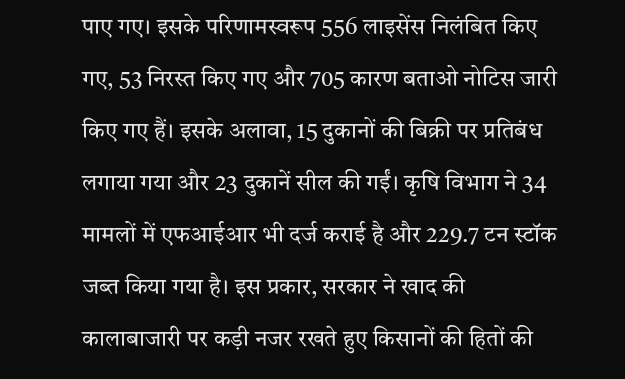पाए गए। इसके परिणामस्वरूप 556 लाइसेंस निलंबित किए गए, 53 निरस्त किए गए और 705 कारण बताओ नोटिस जारी किए गए हैं। इसके अलावा, 15 दुकानों की बिक्री पर प्रतिबंध लगाया गया और 23 दुकानें सील की गईं। कृषि विभाग ने 34 मामलों में एफआईआर भी दर्ज कराई है और 229.7 टन स्टॉक जब्त किया गया है। इस प्रकार, सरकार ने खाद की कालाबाजारी पर कड़ी नजर रखते हुए किसानों की हितों की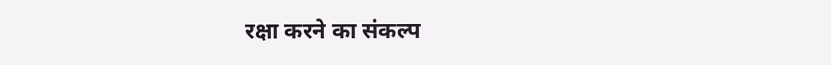रक्षा करने का संकल्प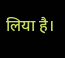लिया है।